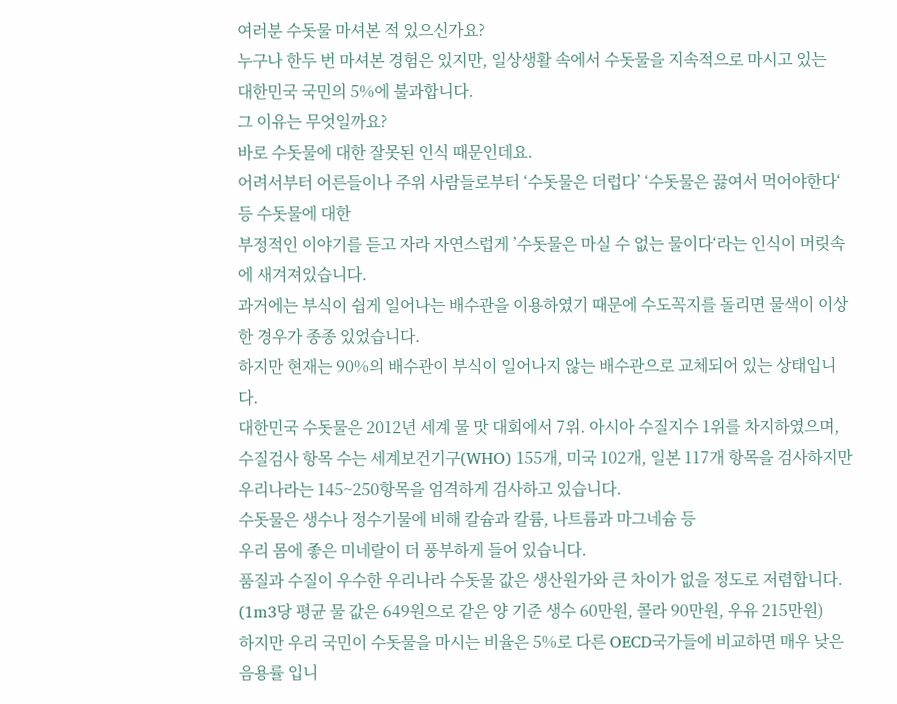여러분 수돗물 마셔본 적 있으신가요?
누구나 한두 번 마셔본 경험은 있지만, 일상생활 속에서 수돗물을 지속적으로 마시고 있는
대한민국 국민의 5%에 불과합니다.
그 이유는 무엇일까요?
바로 수돗물에 대한 잘못된 인식 때문인데요.
어려서부터 어른들이나 주위 사람들로부터 ‘수돗물은 더럽다’ ‘수돗물은 끓여서 먹어야한다‘ 등 수돗물에 대한
부정적인 이야기를 듣고 자라 자연스럽게 ’수돗물은 마실 수 없는 물이다‘라는 인식이 머릿속에 새겨져있습니다.
과거에는 부식이 쉽게 일어나는 배수관을 이용하였기 때문에 수도꼭지를 돌리면 물색이 이상한 경우가 종종 있었습니다.
하지만 현재는 90%의 배수관이 부식이 일어나지 않는 배수관으로 교체되어 있는 상태입니다.
대한민국 수돗물은 2012년 세계 물 맛 대회에서 7위. 아시아 수질지수 1위를 차지하였으며,
수질검사 항목 수는 세계보건기구(WHO) 155개, 미국 102개, 일본 117개 항목을 검사하지만
우리나라는 145~250항목을 엄격하게 검사하고 있습니다.
수돗물은 생수나 정수기물에 비해 칼슘과 칼륨, 나트륨과 마그네슘 등
우리 몸에 좋은 미네랄이 더 풍부하게 들어 있습니다.
품질과 수질이 우수한 우리나라 수돗물 값은 생산원가와 큰 차이가 없을 정도로 저렴합니다.
(1m3당 평균 물 값은 649원으로 같은 양 기준 생수 60만원, 콜라 90만원, 우유 215만원)
하지만 우리 국민이 수돗물을 마시는 비율은 5%로 다른 OECD국가들에 비교하면 매우 낮은 음용률 입니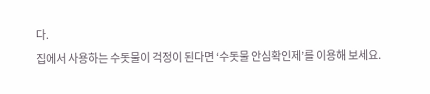다.
집에서 사용하는 수돗물이 걱정이 된다면 ‘수돗물 안심확인제’를 이용해 보세요.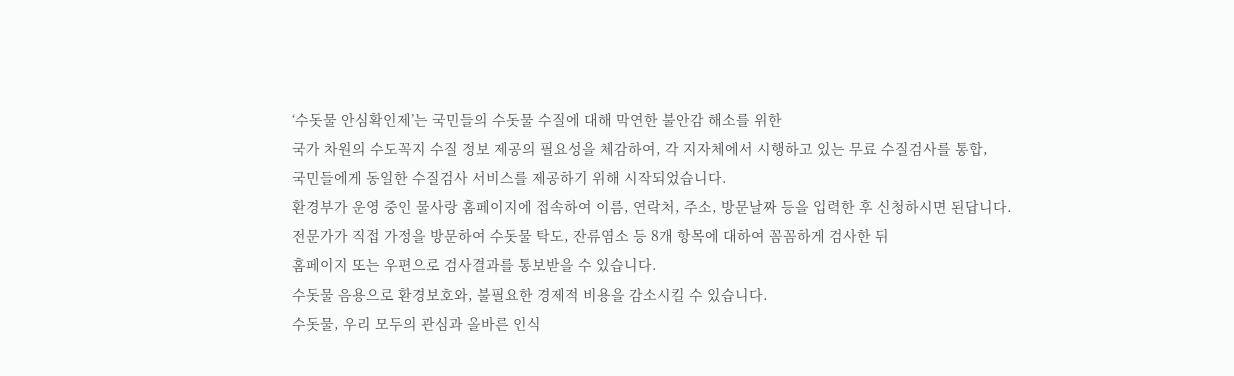‘수돗물 안심확인제’는 국민들의 수돗물 수질에 대해 막연한 불안감 해소를 위한
국가 차원의 수도꼭지 수질 정보 제공의 필요성을 체감하여, 각 지자체에서 시행하고 있는 무료 수질검사를 통합,
국민들에게 동일한 수질검사 서비스를 제공하기 위해 시작되었습니다.
환경부가 운영 중인 물사랑 홈페이지에 접속하여 이름, 연락처, 주소, 방문날짜 등을 입력한 후 신청하시면 된답니다.
전문가가 직접 가정을 방문하여 수돗물 탁도, 잔류염소 등 8개 항목에 대하여 꼼꼼하게 검사한 뒤
홈페이지 또는 우편으로 검사결과를 통보받을 수 있습니다.
수돗물 음용으로 환경보호와, 불필요한 경제적 비용을 감소시킬 수 있습니다.
수돗물, 우리 모두의 관심과 올바른 인식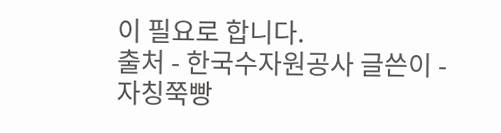이 필요로 합니다.
출처 - 한국수자원공사 글쓴이 - 자칭쭉빵